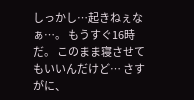しっかし…起きねぇなぁ…。 もうすぐ16時だ。 このまま寝させてもいいんだけど… さすがに、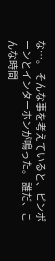な…。 そんな事を考えていると、ピンポーンとインターホンが鳴った。 誰だ、こんな時間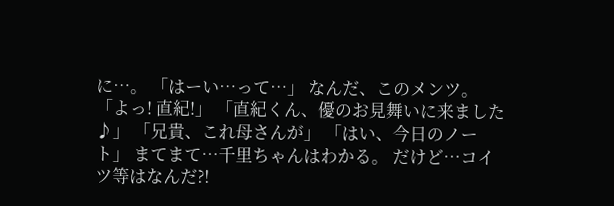に…。 「はーい…って…」 なんだ、このメンツ。 「よっ! 直紀!」 「直紀くん、優のお見舞いに来ました♪」 「兄貴、これ母さんが」 「はい、今日のノート」 まてまて…千里ちゃんはわかる。 だけど…コイツ等はなんだ?!